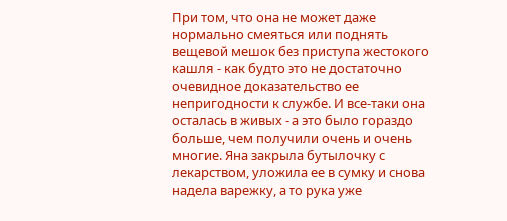При том, что она не может даже нормально смеяться или поднять вещевой мешок без приступа жестокого кашля - как будто это не достаточно очевидное доказательство ее непригодности к службе. И все-таки она осталась в живых - а это было гораздо больше, чем получили очень и очень многие. Яна закрыла бутылочку с лекарством, уложила ее в сумку и снова надела варежку, а то рука уже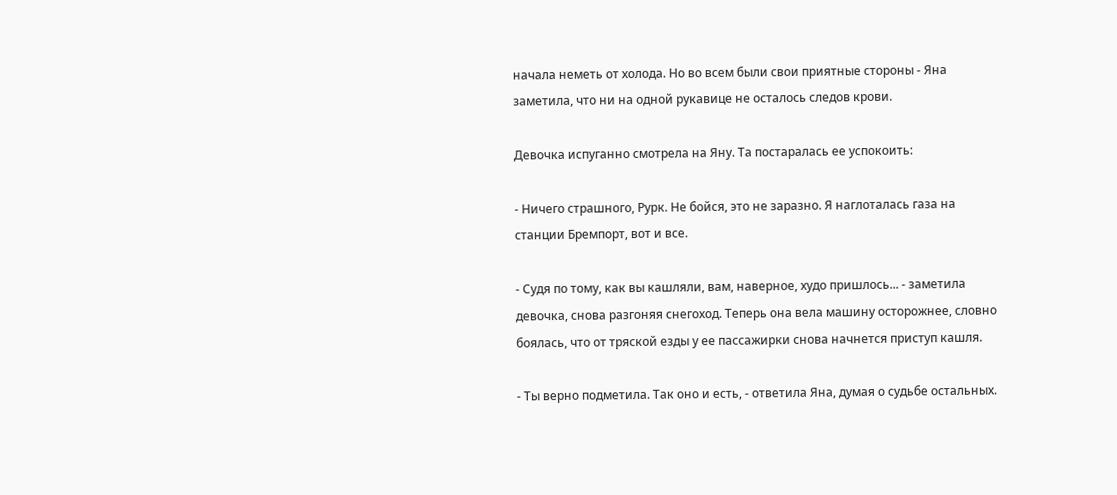начала неметь от холода. Но во всем были свои приятные стороны - Яна заметила, что ни на одной рукавице не осталось следов крови.

Девочка испуганно смотрела на Яну. Та постаралась ее успокоить:

- Ничего страшного, Рурк. Не бойся, это не заразно. Я наглоталась газа на станции Бремпорт, вот и все.

- Судя по тому, как вы кашляли, вам, наверное, худо пришлось... - заметила девочка, снова разгоняя снегоход. Теперь она вела машину осторожнее, словно боялась, что от тряской езды у ее пассажирки снова начнется приступ кашля.

- Ты верно подметила. Так оно и есть, - ответила Яна, думая о судьбе остальных.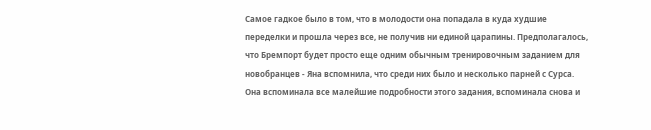Самое гадкое было в том, что в молодости она попадала в куда худшие переделки и прошла через все, не получив ни единой царапины. Предполагалось, что Бремпорт будет просто еще одним обычным тренировочным заданием для новобранцев - Яна вспомнила, что среди них было и несколько парней с Сурса. Она вспоминала все малейшие подробности этого задания, вспоминала снова и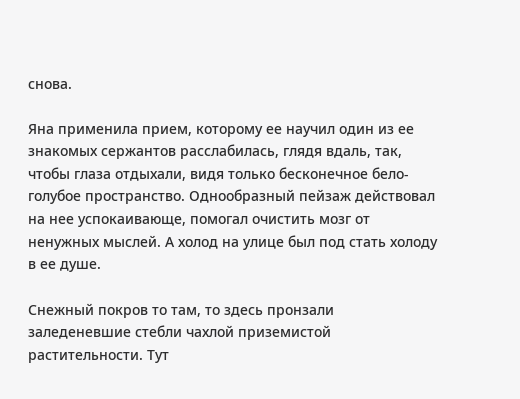снова.

Яна применила прием, которому ее научил один из ее знакомых сержантов расслабилась, глядя вдаль, так, чтобы глаза отдыхали, видя только бесконечное бело-голубое пространство. Однообразный пейзаж действовал на нее успокаивающе, помогал очистить мозг от ненужных мыслей. А холод на улице был под стать холоду в ее душе.

Снежный покров то там, то здесь пронзали заледеневшие стебли чахлой приземистой растительности. Тут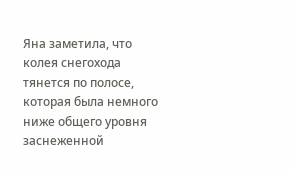Яна заметила, что колея снегохода тянется по полосе, которая была немного ниже общего уровня заснеженной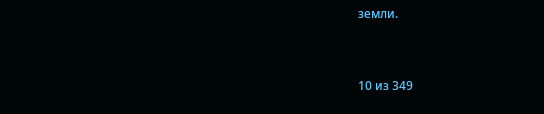земли.



10 из 349